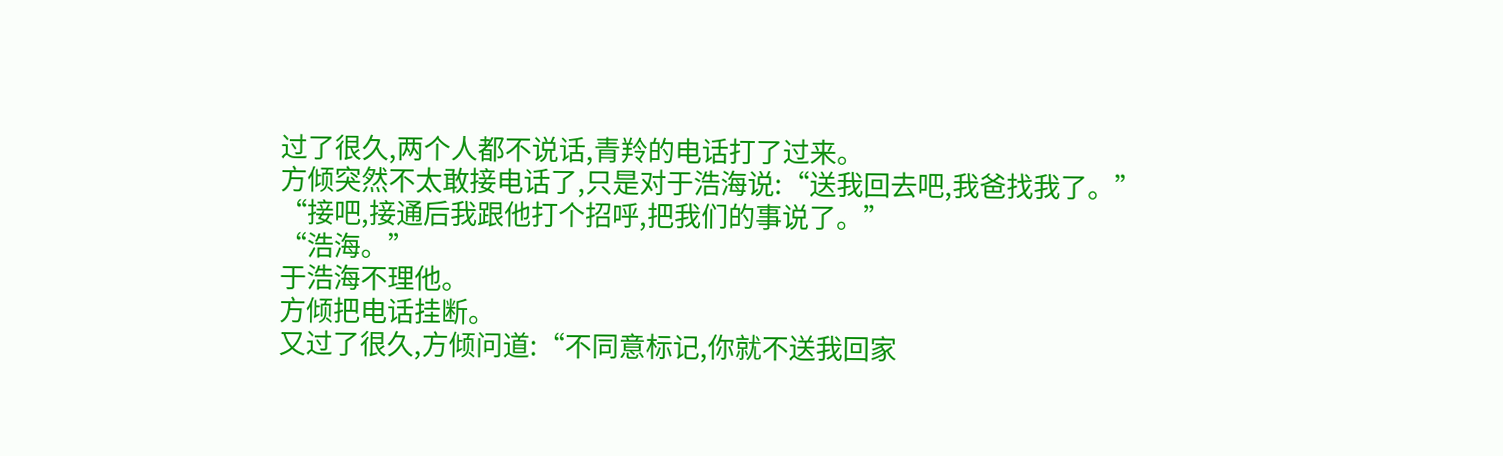过了很久,两个人都不说话,青羚的电话打了过来。
方倾突然不太敢接电话了,只是对于浩海说:“送我回去吧,我爸找我了。”
“接吧,接通后我跟他打个招呼,把我们的事说了。”
“浩海。”
于浩海不理他。
方倾把电话挂断。
又过了很久,方倾问道:“不同意标记,你就不送我回家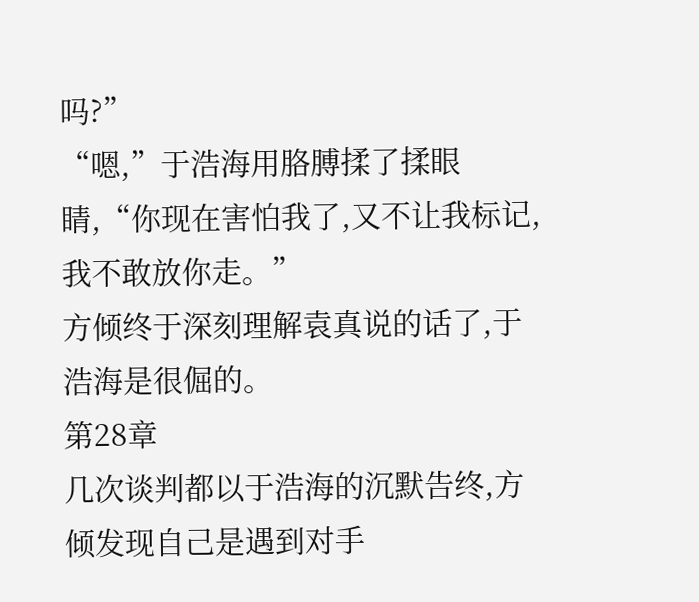吗?”
“嗯,”于浩海用胳膊揉了揉眼睛,“你现在害怕我了,又不让我标记,我不敢放你走。”
方倾终于深刻理解袁真说的话了,于浩海是很倔的。
第28章
几次谈判都以于浩海的沉默告终,方倾发现自己是遇到对手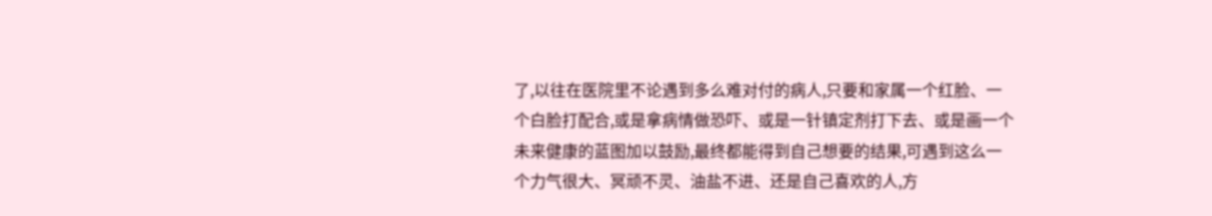了,以往在医院里不论遇到多么难对付的病人,只要和家属一个红脸、一个白脸打配合,或是拿病情做恐吓、或是一针镇定剂打下去、或是画一个未来健康的蓝图加以鼓励,最终都能得到自己想要的结果,可遇到这么一个力气很大、冥顽不灵、油盐不进、还是自己喜欢的人,方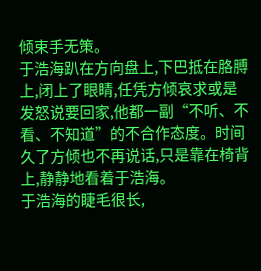倾束手无策。
于浩海趴在方向盘上,下巴抵在胳膊上,闭上了眼睛,任凭方倾哀求或是发怒说要回家,他都一副“不听、不看、不知道”的不合作态度。时间久了方倾也不再说话,只是靠在椅背上,静静地看着于浩海。
于浩海的睫毛很长,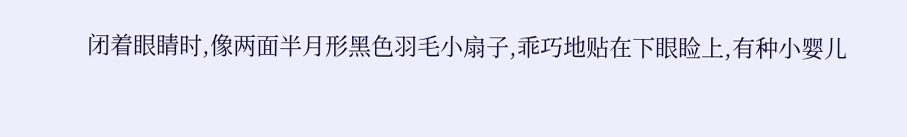闭着眼睛时,像两面半月形黑色羽毛小扇子,乖巧地贴在下眼睑上,有种小婴儿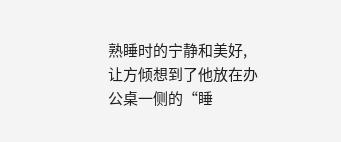熟睡时的宁静和美好,让方倾想到了他放在办公桌一侧的“睡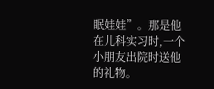眠娃娃”。那是他在儿科实习时,一个小朋友出院时送他的礼物。